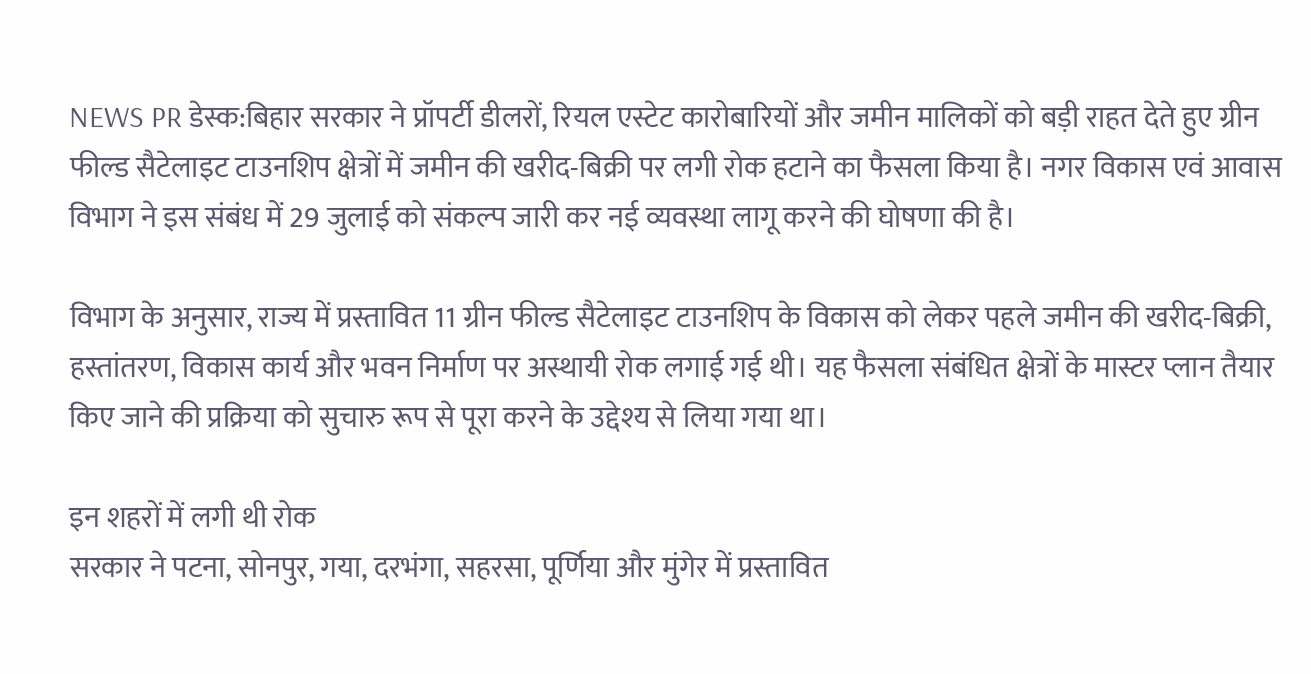NEWS PR डेस्क:बिहार सरकार ने प्रॉपर्टी डीलरों, रियल एस्टेट कारोबारियों और जमीन मालिकों को बड़ी राहत देते हुए ग्रीन फील्ड सैटेलाइट टाउनशिप क्षेत्रों में जमीन की खरीद-बिक्री पर लगी रोक हटाने का फैसला किया है। नगर विकास एवं आवास विभाग ने इस संबंध में 29 जुलाई को संकल्प जारी कर नई व्यवस्था लागू करने की घोषणा की है।

विभाग के अनुसार, राज्य में प्रस्तावित 11 ग्रीन फील्ड सैटेलाइट टाउनशिप के विकास को लेकर पहले जमीन की खरीद-बिक्री, हस्तांतरण, विकास कार्य और भवन निर्माण पर अस्थायी रोक लगाई गई थी। यह फैसला संबंधित क्षेत्रों के मास्टर प्लान तैयार किए जाने की प्रक्रिया को सुचारु रूप से पूरा करने के उद्देश्य से लिया गया था।

इन शहरों में लगी थी रोक
सरकार ने पटना, सोनपुर, गया, दरभंगा, सहरसा, पूर्णिया और मुंगेर में प्रस्तावित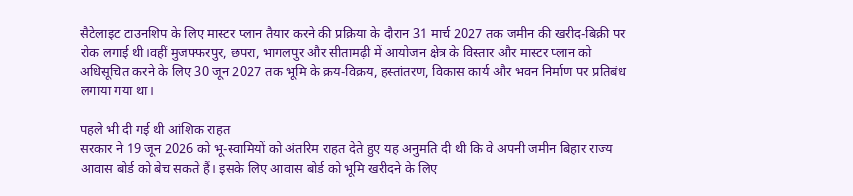सैटेलाइट टाउनशिप के लिए मास्टर प्लान तैयार करने की प्रक्रिया के दौरान 31 मार्च 2027 तक जमीन की खरीद-बिक्री पर रोक लगाई थी।वहीं मुजफ्फरपुर, छपरा, भागलपुर और सीतामढ़ी में आयोजन क्षेत्र के विस्तार और मास्टर प्लान को अधिसूचित करने के लिए 30 जून 2027 तक भूमि के क्रय-विक्रय, हस्तांतरण, विकास कार्य और भवन निर्माण पर प्रतिबंध लगाया गया था।

पहले भी दी गई थी आंशिक राहत
सरकार ने 19 जून 2026 को भू-स्वामियों को अंतरिम राहत देते हुए यह अनुमति दी थी कि वे अपनी जमीन बिहार राज्य आवास बोर्ड को बेच सकते हैं। इसके लिए आवास बोर्ड को भूमि खरीदने के लिए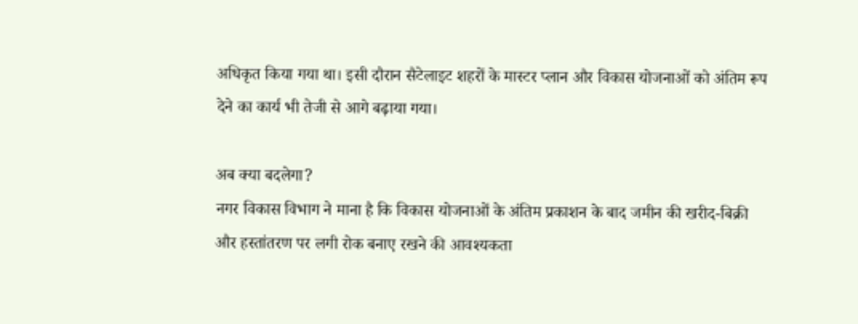अधिकृत किया गया था। इसी दौरान सैटेलाइट शहरों के मास्टर प्लान और विकास योजनाओं को अंतिम रूप देने का कार्य भी तेजी से आगे बढ़ाया गया।

अब क्या बदलेगा?
नगर विकास विभाग ने माना है कि विकास योजनाओं के अंतिम प्रकाशन के बाद जमीन की खरीद-बिक्री और हस्तांतरण पर लगी रोक बनाए रखने की आवश्यकता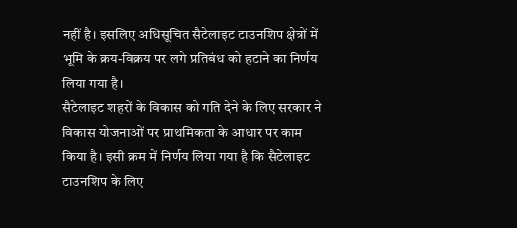नहीं है। इसलिए अधिसूचित सैटेलाइट टाउनशिप क्षेत्रों में भूमि के क्रय-विक्रय पर लगे प्रतिबंध को हटाने का निर्णय लिया गया है।
सैटेलाइट शहरों के विकास को गति देने के लिए सरकार ने विकास योजनाओं पर प्राथमिकता के आधार पर काम किया है। इसी क्रम में निर्णय लिया गया है कि सैटेलाइट टाउनशिप के लिए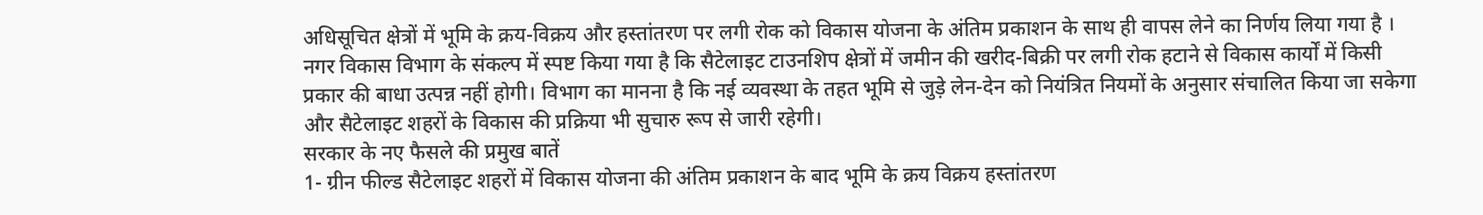अधिसूचित क्षेत्रों में भूमि के क्रय-विक्रय और हस्तांतरण पर लगी रोक को विकास योजना के अंतिम प्रकाशन के साथ ही वापस लेने का निर्णय लिया गया है ।
नगर विकास विभाग के संकल्प में स्पष्ट किया गया है कि सैटेलाइट टाउनशिप क्षेत्रों में जमीन की खरीद-बिक्री पर लगी रोक हटाने से विकास कार्यों में किसी प्रकार की बाधा उत्पन्न नहीं होगी। विभाग का मानना है कि नई व्यवस्था के तहत भूमि से जुड़े लेन-देन को नियंत्रित नियमों के अनुसार संचालित किया जा सकेगा और सैटेलाइट शहरों के विकास की प्रक्रिया भी सुचारु रूप से जारी रहेगी।
सरकार के नए फैसले की प्रमुख बातें
1- ग्रीन फील्ड सैटेलाइट शहरों में विकास योजना की अंतिम प्रकाशन के बाद भूमि के क्रय विक्रय हस्तांतरण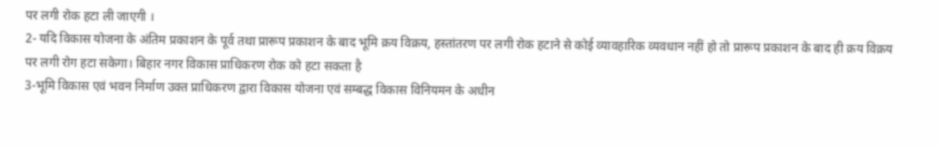पर लगी रोक हटा ली जाएगी ।
2- यदि विकास योजना के अंतिम प्रकाशन के पूर्व तथा प्रारूप प्रकाशन के बाद भूमि क्रय विक्रय, हस्तांतरण पर लगी रोक हटाने से कोई व्यावहारिक व्यवधान नहीं हो तो प्रारूप प्रकाशन के बाद ही क्रय विक्रय पर लगी रोग हटा सकेगा। बिहार नगर विकास प्राधिकरण रोक को हटा सकता है
3-भूमि विकास एवं भवन निर्माण उक्त प्राधिकरण द्वारा विकास योजना एवं सम्बद्ध विकास विनियमन के अधीन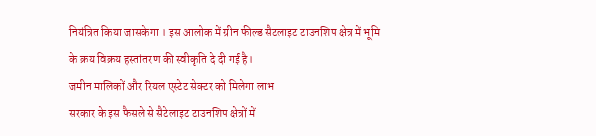नियंत्रित किया जासकेगा । इस आलोक में ग्रीन फील्ड सैटलाइट टाउनशिप क्षेत्र में भूमि के क्रय विक्रय हस्तांतरण की स्वीकृति दे दी गई है।
जमीन मालिकों और रियल एस्टेट सेक्टर को मिलेगा लाभ
सरकार के इस फैसले से सैटेलाइट टाउनशिप क्षेत्रों में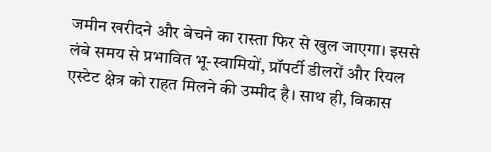जमीन खरीदने और बेचने का रास्ता फिर से खुल जाएगा। इससे लंबे समय से प्रभावित भू-स्वामियों, प्रॉपर्टी डीलरों और रियल एस्टेट क्षेत्र को राहत मिलने की उम्मीद है। साथ ही, विकास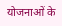योजनाओं के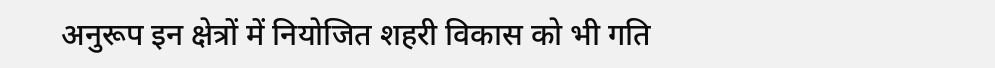अनुरूप इन क्षेत्रों में नियोजित शहरी विकास को भी गति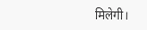मिलेगी।